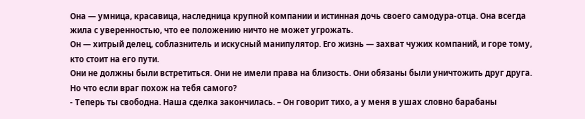Она — умница, красавица, наследница крупной компании и истинная дочь своего самодура-отца. Она всегда жила с уверенностью, что ее положению ничто не может угрожать.
Он — хитрый делец, соблазнитель и искусный манипулятор. Его жизнь — захват чужих компаний, и горе тому, кто стоит на его пути.
Они не должны были встретиться. Они не имели права на близость. Они обязаны были уничтожить друг друга.
Но что если враг похож на тебя самого?
- Теперь ты свободна. Наша сделка закончилась. – Он говорит тихо, а у меня в ушах словно барабаны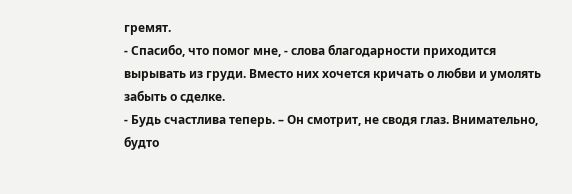гремят.
- Спасибо, что помог мне, - слова благодарности приходится вырывать из груди. Вместо них хочется кричать о любви и умолять забыть о сделке.
- Будь счастлива теперь. – Он смотрит, не сводя глаз. Внимательно, будто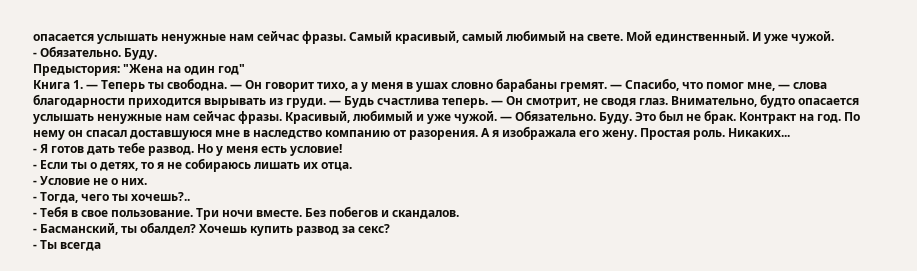опасается услышать ненужные нам сейчас фразы. Самый красивый, самый любимый на свете. Мой единственный. И уже чужой.
- Обязательно. Буду.
Предыстория: "Жена на один год"
Книга 1. — Теперь ты свободна. — Он говорит тихо, а у меня в ушах словно барабаны гремят. — Спасибо, что помог мне, — слова благодарности приходится вырывать из груди. — Будь счастлива теперь. — Он смотрит, не сводя глаз. Внимательно, будто опасается услышать ненужные нам сейчас фразы. Красивый, любимый и уже чужой. — Обязательно. Буду. Это был не брак. Контракт на год. По нему он спасал доставшуюся мне в наследство компанию от разорения. А я изображала его жену. Простая роль. Никаких...
- Я готов дать тебе развод. Но у меня есть условие!
- Если ты о детях, то я не собираюсь лишать их отца.
- Условие не о них.
- Тогда, чего ты хочешь?..
- Тебя в свое пользование. Три ночи вместе. Без побегов и скандалов.
- Басманский, ты обалдел? Хочешь купить развод за секс?
- Ты всегда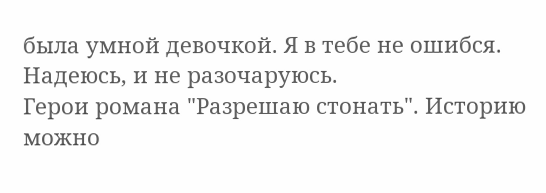была умной девочкой. Я в тебе не ошибся. Надеюсь, и не разочаруюсь.
Герои романа "Разрешаю стонать". Историю можно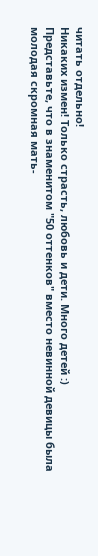читать отдельно!
Никаких измен! Только страсть, любовь и дети. Много детей :)
Представьте, что в знаменитом "50 оттенков" вместо невинной девицы была молодая скромная мать-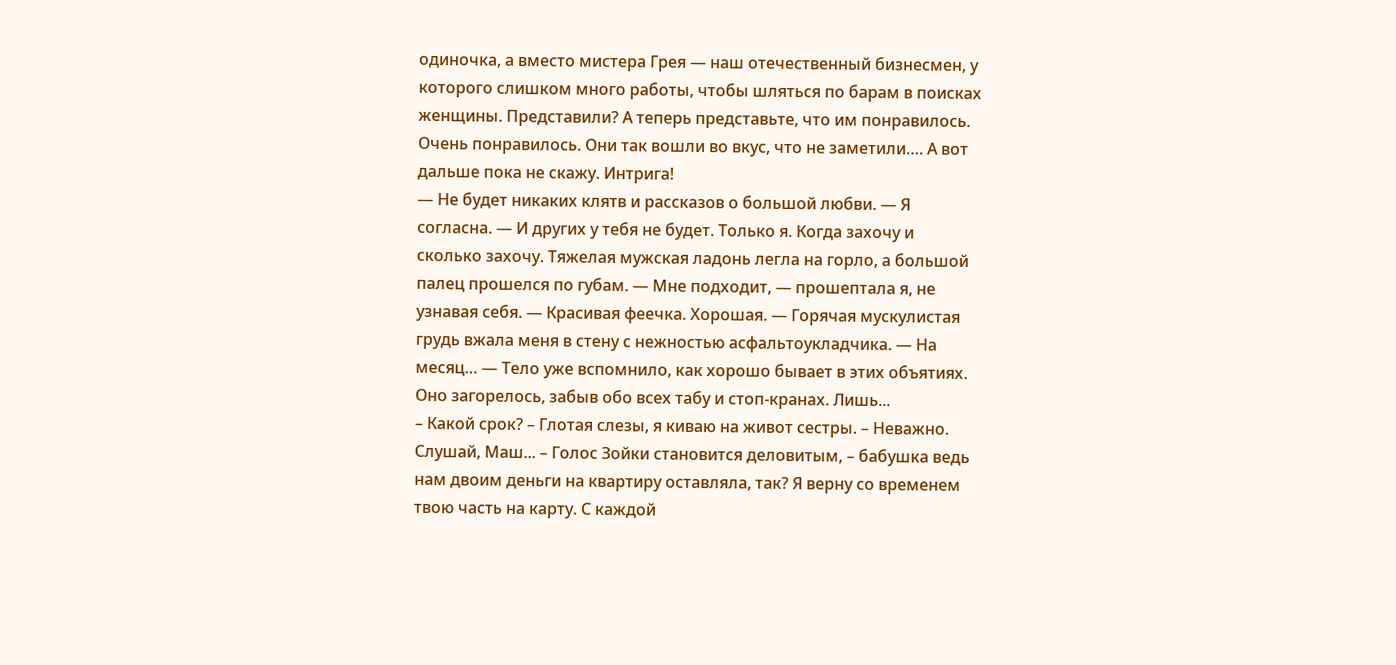одиночка, а вместо мистера Грея — наш отечественный бизнесмен, у которого слишком много работы, чтобы шляться по барам в поисках женщины. Представили? А теперь представьте, что им понравилось. Очень понравилось. Они так вошли во вкус, что не заметили…. А вот дальше пока не скажу. Интрига!
— Не будет никаких клятв и рассказов о большой любви. — Я согласна. — И других у тебя не будет. Только я. Когда захочу и сколько захочу. Тяжелая мужская ладонь легла на горло, а большой палец прошелся по губам. — Мне подходит, — прошептала я, не узнавая себя. — Красивая феечка. Хорошая. — Горячая мускулистая грудь вжала меня в стену с нежностью асфальтоукладчика. — На месяц… — Тело уже вспомнило, как хорошо бывает в этих объятиях. Оно загорелось, забыв обо всех табу и стоп-кранах. Лишь...
– Какой срок? – Глотая слезы, я киваю на живот сестры. – Неважно. Слушай, Маш... – Голос Зойки становится деловитым, – бабушка ведь нам двоим деньги на квартиру оставляла, так? Я верну со временем твою часть на карту. С каждой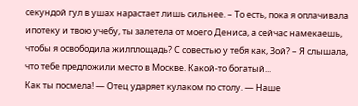секундой гул в ушах нарастает лишь сильнее. – То есть, пока я оплачивала ипотеку и твою учебу, ты залетела от моего Дениса, а сейчас намекаешь, чтобы я освободила жилплощадь? С совестью у тебя как, Зой? – Я слышала, что тебе предложили место в Москве. Какой-то богатый...
Как ты посмела! — Отец ударяет кулаком по столу. — Наше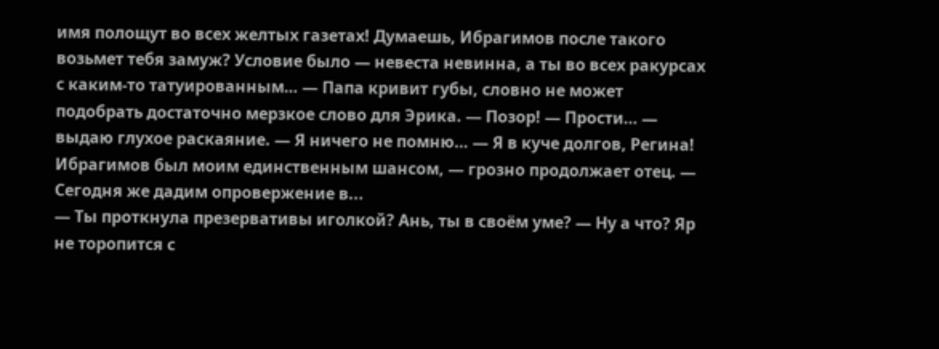имя полощут во всех желтых газетах! Думаешь, Ибрагимов после такого возьмет тебя замуж? Условие было — невеста невинна, а ты во всех ракурсах с каким-то татуированным… — Папа кривит губы, словно не может подобрать достаточно мерзкое слово для Эрика. — Позор! — Прости… — выдаю глухое раскаяние. — Я ничего не помню… — Я в куче долгов, Регина! Ибрагимов был моим единственным шансом, — грозно продолжает отец. — Сегодня же дадим опровержение в...
— Ты проткнула презервативы иголкой? Ань, ты в своём уме? — Ну а что? Яр не торопится с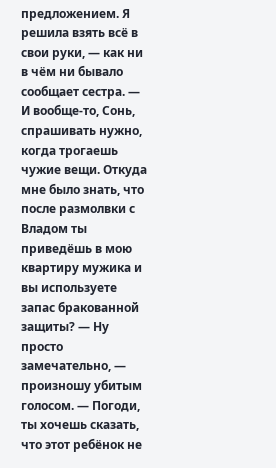предложением. Я решила взять всё в свои руки, — как ни в чём ни бывало сообщает сестра. — И вообще-то, Сонь, спрашивать нужно, когда трогаешь чужие вещи. Откуда мне было знать, что после размолвки с Владом ты приведёшь в мою квартиру мужика и вы используете запас бракованной защиты? — Ну просто замечательно, — произношу убитым голосом. — Погоди, ты хочешь сказать, что этот ребёнок не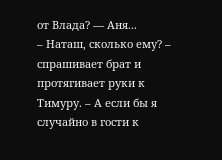от Влада? — Аня...
– Наташ, сколько ему? – спрашивает брат и протягивает руки к Тимуру. – А если бы я случайно в гости к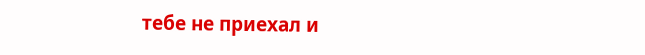тебе не приехал и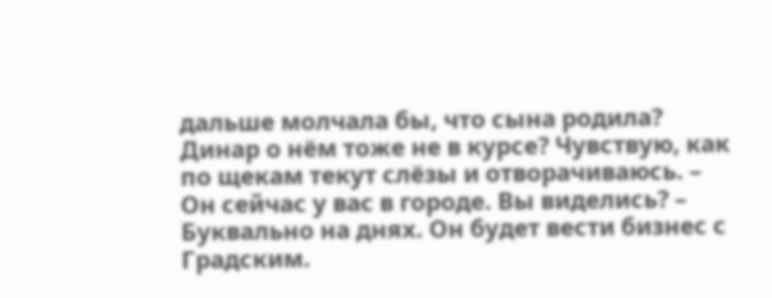дальше молчала бы, что сына родила? Динар о нём тоже не в курсе? Чувствую, как по щекам текут слёзы и отворачиваюсь. – Он сейчас у вас в городе. Вы виделись? – Буквально на днях. Он будет вести бизнес с Градским.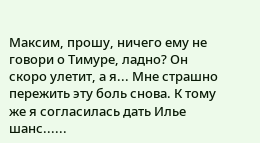Максим, прошу, ничего ему не говори о Тимуре, ладно? Он скоро улетит, а я... Мне страшно пережить эту боль снова. К тому же я согласилась дать Илье шанс......